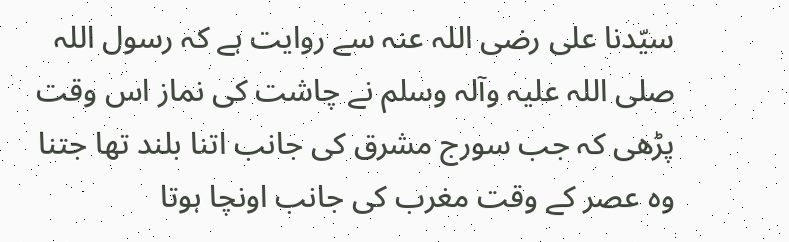سیّدنا علی رضی اللہ عنہ سے روایت ہے کہ رسول اللہ صلی اللہ علیہ وآلہ وسلم نے چاشت کی نماز اس وقت پڑھی کہ جب سورج مشرق کی جانب اتنا بلند تھا جتنا وہ عصر کے وقت مغرب کی جانب اونچا ہوتا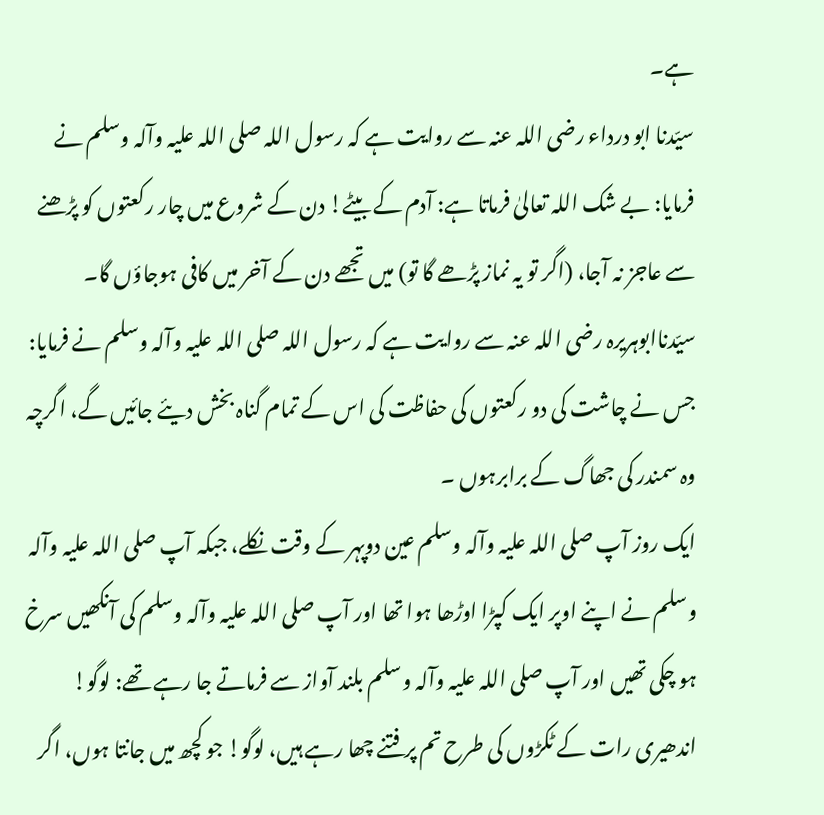ہے۔
سیّدنا ابو درداء رضی اللہ عنہ سے روایت ہے کہ رسول اللہ صلی اللہ علیہ وآلہ وسلم نے فرمایا: بے شک اللہ تعالیٰ فرماتا ہے: آدم کے بیٹے! دن کے شروع میں چار رکعتوں کو پڑھنے سے عاجز نہ آجا، (اگر تو یہ نماز پڑھے گا تو) میں تجھے دن کے آخر میں کافی ہوجاؤں گا۔
سیّدناابوہریرہ رضی اللہ عنہ سے روایت ہے کہ رسول اللہ صلی اللہ علیہ وآلہ وسلم نے فرمایا: جس نے چاشت کی دو رکعتوں کی حفاظت کی اس کے تمام گناہ بخش دیئے جائیں گے، اگرچہ وہ سمندر کی جھاگ کے برابرہوں ۔
ایک روز آپ صلی اللہ علیہ وآلہ وسلم عین دوپہر کے وقت نکلے، جبکہ آپ صلی اللہ علیہ وآلہ وسلم نے اپنے اوپر ایک کپڑا اوڑھا ہوا تھا اور آپ صلی اللہ علیہ وآلہ وسلم کی آنکھیں سرخ ہو چکی تھیں اور آپ صلی اللہ علیہ وآلہ وسلم بلند آواز سے فرماتے جا رہے تھے: لوگو! اندھیری رات کے ٹکڑوں کی طرح تم پر فتنے چھا رہے ہیں، لوگو! جو کچھ میں جانتا ہوں، اگر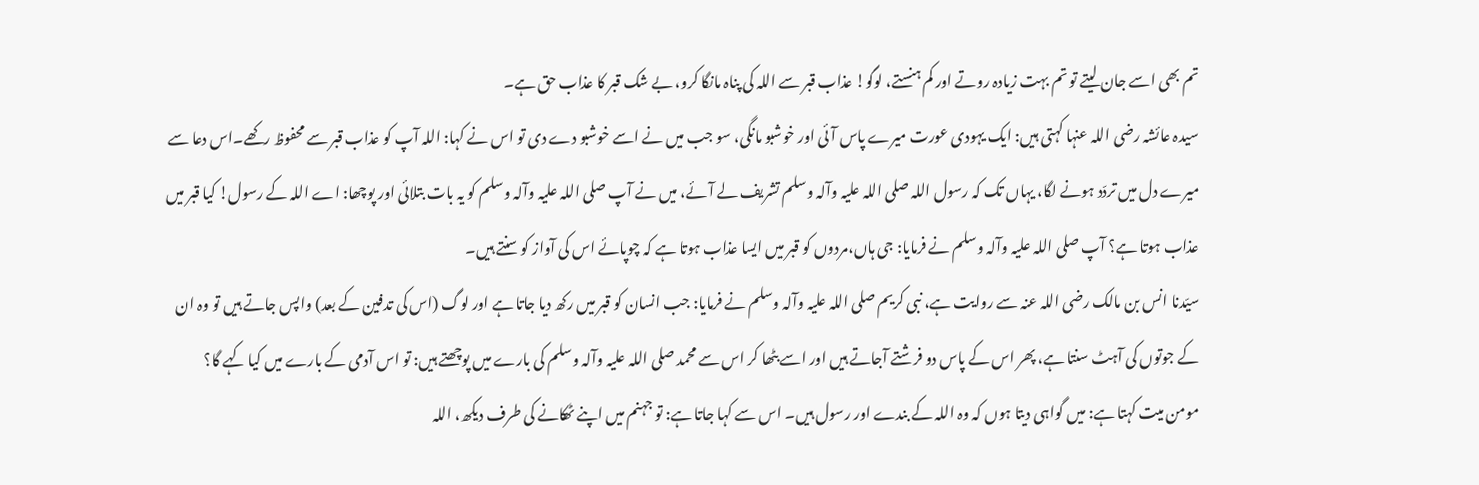تم بھی اسے جان لیتے تو تم بہت زیادہ روتے اور کم ہنستے، لوگو! عذاب قبر سے اللہ کی پناہ مانگا کرو، بے شک قبر کا عذاب حق ہے۔
سیدہ عائشہ رضی اللہ عنہا کہتی ہیں: ایک یہودی عورت میرے پاس آئی اور خوشبو مانگی، سو جب میں نے اسے خوشبو دے دی تو اس نے کہا: اللہ آپ کو عذاب قبر سے محفوظ رکھے۔اس دعا سے میرے دل میں تردّد ہونے لگا، یہاں تک کہ رسول اللہ صلی اللہ علیہ وآلہ وسلم تشریف لے آئے، میں نے آپ صلی اللہ علیہ وآلہ وسلم کو یہ بات بتلائی اور پوچھا: اے اللہ کے رسول! کیا قبر میں عذاب ہوتا ہے؟ آپ صلی اللہ علیہ وآلہ وسلم نے فرمایا: جی ہاں،مردوں کو قبر میں ایسا عذاب ہوتا ہے کہ چوپائے اس کی آواز کو سنتے ہیں۔
سیّدنا انس بن مالک رضی اللہ عنہ سے روایت ہے، نبی کریم صلی اللہ علیہ وآلہ وسلم نے فرمایا: جب انسان کو قبر میں رکھ دیا جاتا ہے اور لوگ (اس کی تدفین کے بعد) واپس جاتے ہیں تو وہ ان کے جوتوں کی آہٹ سنتا ہے، پھر اس کے پاس دو فرشتے آجاتے ہیں اور اسے بٹھا کر اس سے محمد صلی اللہ علیہ وآلہ وسلم کی بارے میں پوچھتے ہیں: تو اس آدمی کے بارے میں کیا کہے گا؟ مومن میت کہتا ہے: میں گواہی دیتا ہوں کہ وہ اللہ کے بندے اور رسول ہیں۔ اس سے کہا جاتا ہے: تو جہنم میں اپنے ٹھکانے کی طرف دیکھ، اللہ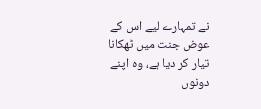نے تمہارے لیے اس کے عوض جنت میں ٹھکانا تیار کر دیا ہے، وہ اپنے دونوں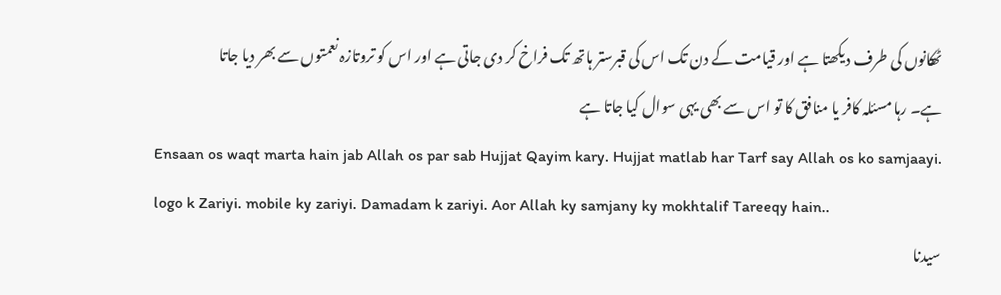ٹھکانوں کی طرف دیکھتا ہے اور قیامت کے دن تک اس کی قبرستر ہاتھ تک فراخ کر دی جاتی ہے اور اس کو تروتازہ نعمتوں سے بھر دیا جاتا ہے۔ رہا مسئلہ کافر یا منافق کا تو اس سے بھی یہی سوال کیا جاتا ہے
Ensaan os waqt marta hain jab Allah os par sab Hujjat Qayim kary. Hujjat matlab har Tarf say Allah os ko samjaayi. logo k Zariyi. mobile ky zariyi. Damadam k zariyi. Aor Allah ky samjany ky mokhtalif Tareeqy hain..
سیدنا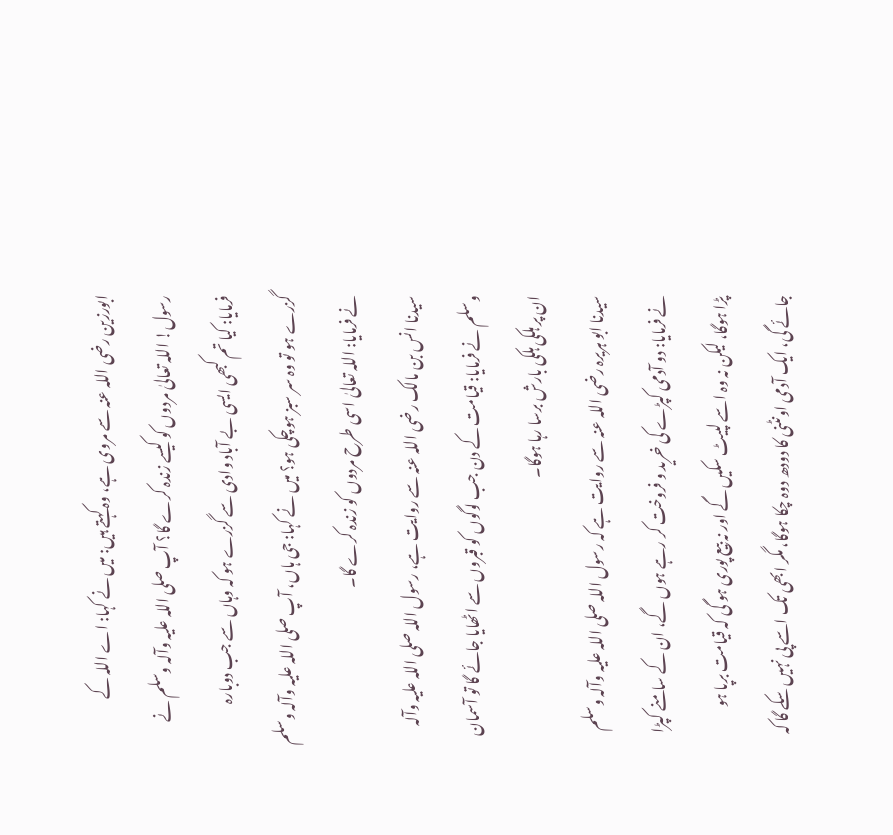ابورزین رضی اللہ عنہ سے مروی ہے، وہ کہتے ہیں: میں نے کہا: اے اللہ کے رسول! اللہ تعالیٰ مردوں کو کیسے زندہ کرے گا؟ آپ صلی اللہ علیہ وآلہ وسلم نے فرمایا: کیا تم کبھی ایسی بے آباد وادی سے گزرے ہو کہ وہاں سے جب دوبارہ گزرے ہو تو وہ سر سبز ہوچکی ہو؟ میں نے کہا: جی ہاں، آپ صلی اللہ علیہ وآلہ وسلم نے فرمایا: اللہ تعالیٰ اسی طرح مردوں کو زندہ کرے گا۔
سیدنا انس بن مالک رضی اللہ عنہ سے روایت ہے، رسول اللہ صلی اللہ علیہ وآلہ وسلم نے فرمایا: قیامت کے دن جب لوگوں کو قبروں سے اٹھایا جائے گا تو آسمان ان پر ہلکی ہلکی بارش برسا رہا ہوگا۔
سیدنا ابو ہریرہ رضی اللہ عنہ سے روایت ہے کہ رسول اللہ صلی اللہ علیہ وآلہ وسلم نے فرمایا: دو آدمی کپڑے کی خرید و فروخت کر رہے ہوں گے، ان کے سامنے کپڑا پڑا ہوگا، لیکن نہ وہ اسے لپیٹ سکیں گے اور نہ بیع پوری ہو گی کہ قیامت برپا ہو جائے گی، ایک آدمی اونٹنی کا دودھ دوہ چکا ہوگا، مگر ابھی تک اسے پی نہیں سکے گا کہ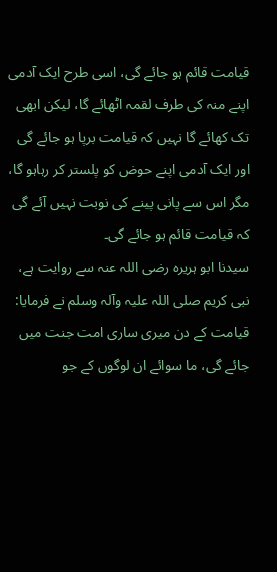قیامت قائم ہو جائے گی، اسی طرح ایک آدمی اپنے منہ کی طرف لقمہ اٹھائے گا، لیکن ابھی تک کھائے گا نہیں کہ قیامت برپا ہو جائے گی اور ایک آدمی اپنے حوض کو پلستر کر رہاہو گا، مگر اس سے پانی پینے کی نوبت نہیں آئے گی کہ قیامت قائم ہو جائے گی۔
سیدنا ابو ہریرہ رضی اللہ عنہ سے روایت ہے، نبی کریم صلی اللہ علیہ وآلہ وسلم نے فرمایا: قیامت کے دن میری ساری امت جنت میں جائے گی، ما سوائے ان لوگوں کے جو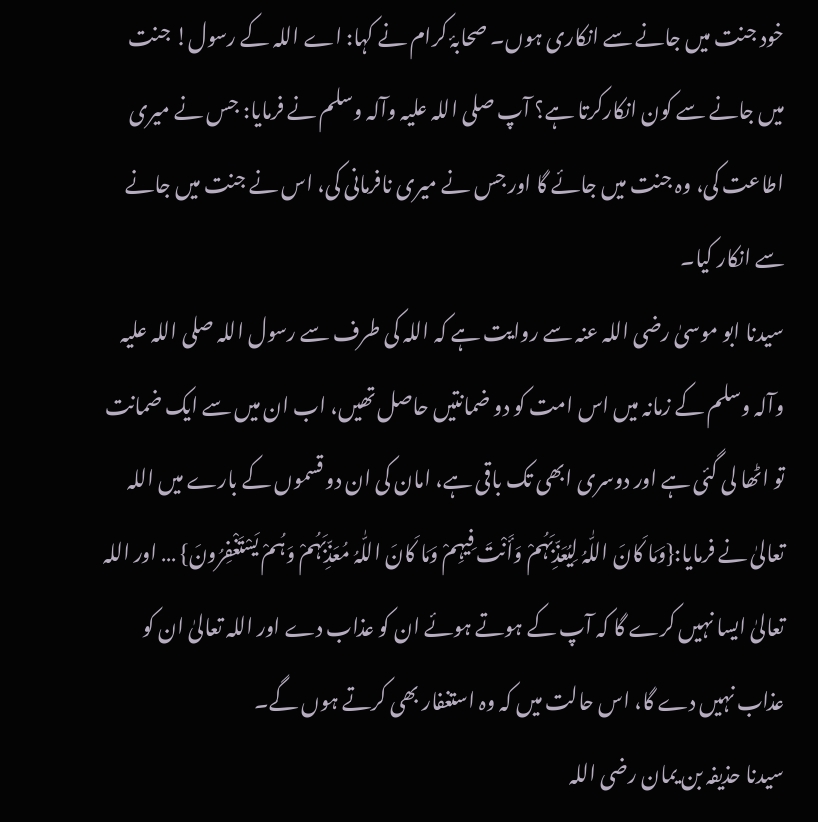خود جنت میں جانے سے انکاری ہوں۔ صحابۂ کرام نے کہا: اے اللہ کے رسول! جنت میں جانے سے کون انکارکرتا ہے؟ آپ صلی اللہ علیہ وآلہ وسلم نے فرمایا: جس نے میری اطاعت کی، وہ جنت میں جائے گا اور جس نے میری نافرمانی کی، اس نے جنت میں جانے سے انکار کیا۔
سیدنا ابو موسیٰ رضی اللہ عنہ سے روایت ہے کہ اللہ کی طرف سے رسول اللہ صلی اللہ علیہ وآلہ وسلم کے زمانہ میں اس امت کو دو ضمانتیں حاصل تھیں، اب ان میں سے ایک ضمانت تو اٹھا لی گئی ہے اور دوسری ابھی تک باقی ہے، امان کی ان دو قسموں کے بارے میں اللہ تعالیٰ نے فرمایا:{وَمَا کَانَ اللّٰہُ لِیُعَذِّبَہُمْ وَأَنْتَ فِیہِمْ وَمَا کَانَ اللّٰہُ مُعَذِّبَہُمْ وَہُمْ یَسْتَغْفِرُونَ} … اور اللہ تعالیٰ ایسا نہیں کرے گا کہ آپ کے ہوتے ہوئے ان کو عذاب دے اور اللہ تعالیٰ ان کو عذاب نہیں دے گا، اس حالت میں کہ وہ استغفار بھی کرتے ہوں گے۔
سیدنا حذیفہ بن یمان رضی اللہ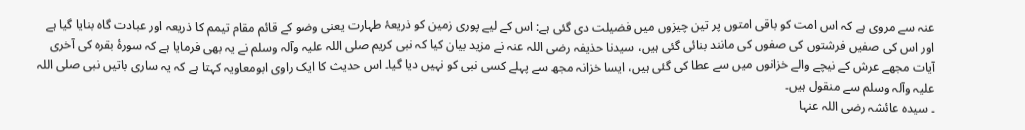عنہ سے مروی ہے کہ اس امت کو باقی امتوں پر تین چیزوں میں فضیلت دی گئی ہے: اس کے لیے پوری زمین کو ذریعۂ طہارت یعنی وضو کے قائم مقام تیمم کا ذریعہ اور عبادت گاہ بنایا گیا ہے اور اس کی صفیں فرشتوں کی صفوں کی مانند بنائی گئی ہیں، سیدنا حذیفہ رضی اللہ عنہ نے مزید بیان کیا کہ نبی کریم صلی اللہ علیہ وآلہ وسلم نے یہ بھی فرمایا ہے کہ سورۂ بقرہ کی آخری آیات مجھے عرش کے نیچے والے خزانوں میں سے عطا کی گئی ہیں، ایسا خزانہ مجھ سے پہلے کسی نبی کو نہیں دیا گیا۔ اس حدیث کا ایک راوی ابومعاویہ کہتا ہے کہ یہ ساری باتیں نبی صلی اللہ علیہ وآلہ وسلم سے منقول ہیں۔
۔ سیدہ عائشہ رضی اللہ عنہا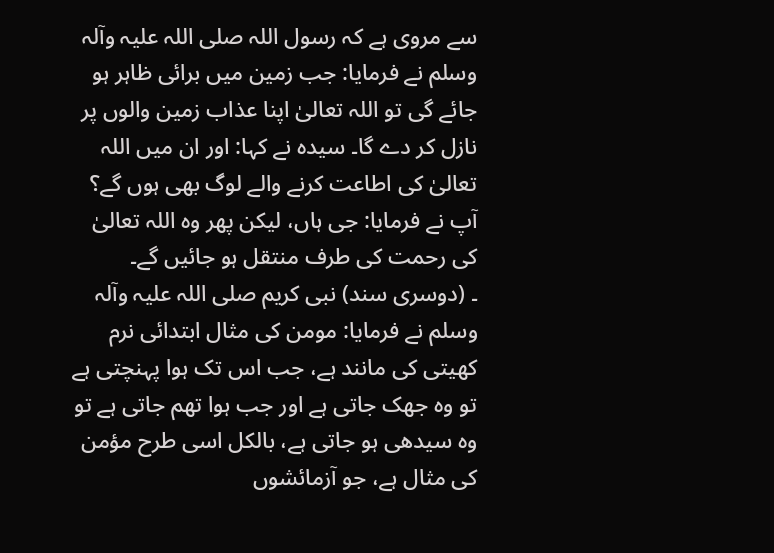سے مروی ہے کہ رسول اللہ صلی اللہ علیہ وآلہ وسلم نے فرمایا: جب زمین میں برائی ظاہر ہو جائے گی تو اللہ تعالیٰ اپنا عذاب زمین والوں پر نازل کر دے گا۔ سیدہ نے کہا: اور ان میں اللہ تعالیٰ کی اطاعت کرنے والے لوگ بھی ہوں گے؟ آپ نے فرمایا: جی ہاں، لیکن پھر وہ اللہ تعالیٰ کی رحمت کی طرف منتقل ہو جائیں گے۔
۔ (دوسری سند) نبی کریم صلی اللہ علیہ وآلہ وسلم نے فرمایا: مومن کی مثال ابتدائی نرم کھیتی کی مانند ہے، جب اس تک ہوا پہنچتی ہے تو وہ جھک جاتی ہے اور جب ہوا تھم جاتی ہے تو وہ سیدھی ہو جاتی ہے، بالکل اسی طرح مؤمن کی مثال ہے، جو آزمائشوں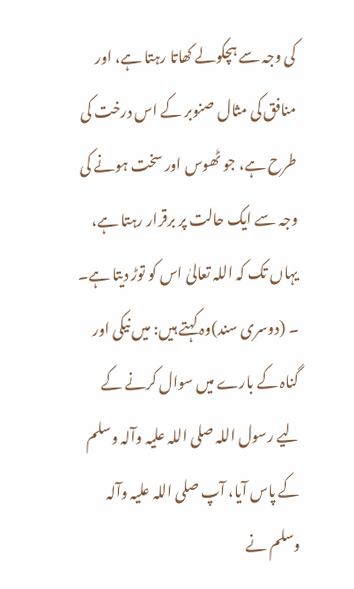کی وجہ سے ہچکولے کھاتا رہتا ہے، اور منافق کی مثال صنوبر کے اس درخت کی طرح ہے، جو ٹھوس اور سخت ہونے کی وجہ سے ایک حالت پر برقرار رہتا ہے، یہاں تک کہ اللہ تعالیٰ اس کو توڑ دیتا ہے۔
۔ (دوسری سند)وہ کہتے ہیں: میں نیکی اور گناہ کے بارے میں سوال کرنے کے لیے رسول اللہ صلی اللہ علیہ وآلہ وسلم کے پاس آیا، آپ صلی اللہ علیہ وآلہ وسلم نے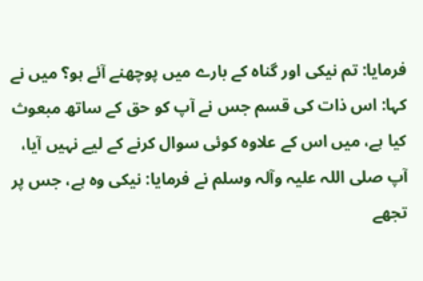فرمایا: تم نیکی اور گناہ کے بارے میں پوچھنے آئے ہو؟ میں نے کہا: اس ذات کی قسم جس نے آپ کو حق کے ساتھ مبعوث کیا ہے، میں اس کے علاوہ کوئی سوال کرنے کے لیے نہیں آیا، آپ صلی اللہ علیہ وآلہ وسلم نے فرمایا: نیکی وہ ہے، جس پر تجھے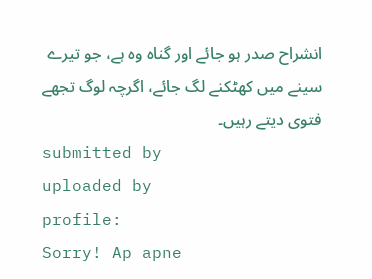انشراح صدر ہو جائے اور گناہ وہ ہے، جو تیرے سینے میں کھٹکنے لگ جائے، اگرچہ لوگ تجھے فتوی دیتے رہیں۔
submitted by
uploaded by
profile:
Sorry! Ap apne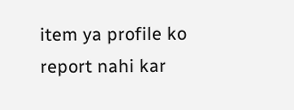item ya profile ko report nahi kar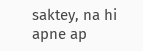saktey, na hi apne ap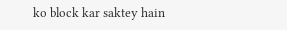ko block kar saktey hain